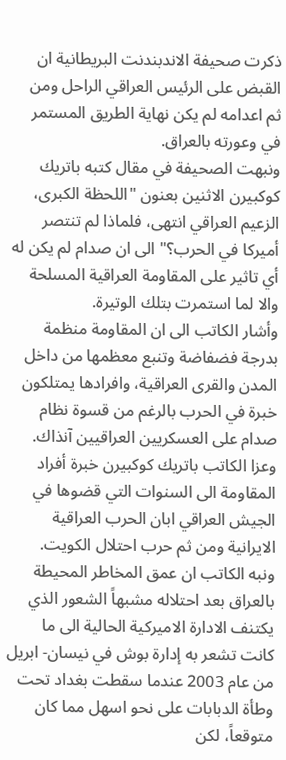ذكرت صحيفة الاندبندنت البريطانية ان القبض على الرئيس العراقي الراحل ومن ثم اعدامه لم يكن نهاية الطريق المستمر في وعورته بالعراق.
ونبهت الصحيفة في مقال كتبه باتريك كوكبيرن الاثنين بعنون "اللحظة الكبرى، الزعيم العراقي انتهى، فلماذا لم تنتصر أميركا في الحرب؟" الى ان صدام لم يكن له أي تاثير على المقاومة العراقية المسلحة والا لما استمرت بتلك الوتيرة.
وأشار الكاتب الى ان المقاومة منظمة بدرجة فضفاضة وتنبع معظمها من داخل المدن والقرى العراقية، وافرادها يمتلكون خبرة في الحرب بالرغم من قسوة نظام صدام على العسكريين العراقيين آنذاك.
وعزا الكاتب باتريك كوكبيرن خبرة أفراد المقاومة الى السنوات التي قضوها في الجيش العراقي ابان الحرب العراقية الايرانية ومن ثم حرب احتلال الكويت.
ونبه الكاتب ان عمق المخاطر المحيطة بالعراق بعد احتلاله مشبهاً الشعور الذي يكتنف الادارة الاميركية الحالية الى ما كانت تشعر به إدارة بوش في نيسان- ابريل من عام 2003 عندما سقطت بغداد تحت وطأة الدبابات على نحو اسهل مما كان متوقعاً، لكن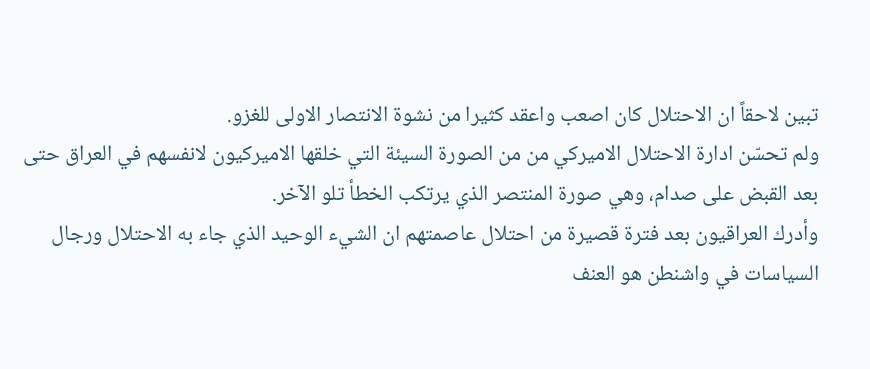تبين لاحقاً ان الاحتلال كان اصعب واعقد كثيرا من نشوة الانتصار الاولى للغزو.
ولم تحسّن ادارة الاحتلال الاميركي من من الصورة السيئة التي خلقها الاميركيون لانفسهم في العراق حتى بعد القبض على صدام، وهي صورة المنتصر الذي يرتكب الخطأ تلو الآخر.
وأدرك العراقيون بعد فترة قصيرة من احتلال عاصمتهم ان الشيء الوحيد الذي جاء به الاحتلال ورجال السياسات في واشنطن هو العنف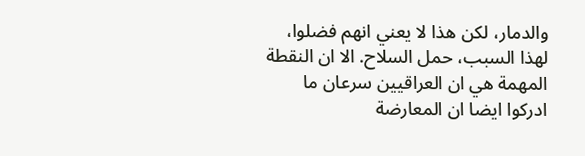والدمار، لكن هذا لا يعني انهم فضلوا، لهذا السبب، حمل السلاح. الا ان النقطة المهمة هي ان العراقيين سرعان ما ادركوا ايضا ان المعارضة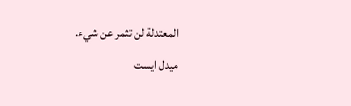المعتدلة لن تثمر عن شيء.
ميدل ايست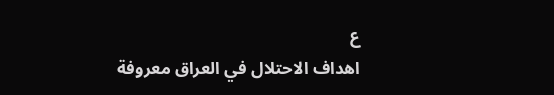ع
اهداف الاحتلال في العراق معروفة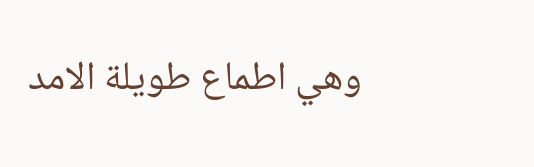وهي اطماع طويلة الامد